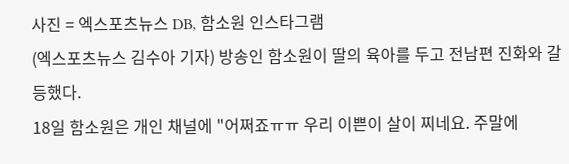사진 = 엑스포츠뉴스 DB, 함소원 인스타그램
(엑스포츠뉴스 김수아 기자) 방송인 함소원이 딸의 육아를 두고 전남편 진화와 갈등했다.
18일 함소원은 개인 채널에 "어쩌죠ㅠㅠ 우리 이쁜이 살이 찌네요. 주말에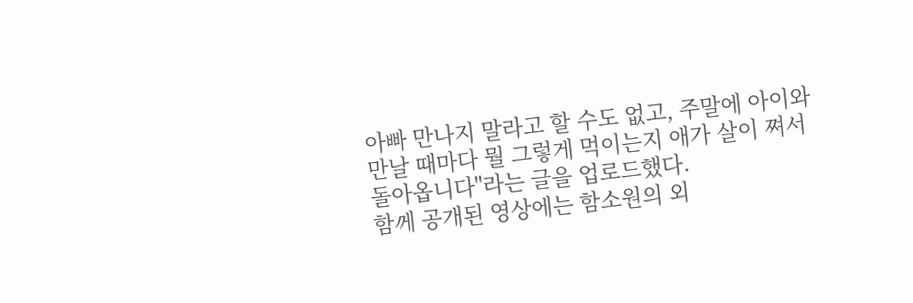아빠 만나지 말라고 할 수도 없고, 주말에 아이와 만날 때마다 뭘 그렇게 먹이는지 애가 살이 쪄서 돌아옵니다"라는 글을 업로드했다.
함께 공개된 영상에는 함소원의 외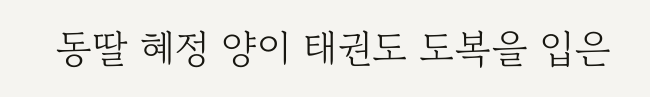동딸 혜정 양이 태권도 도복을 입은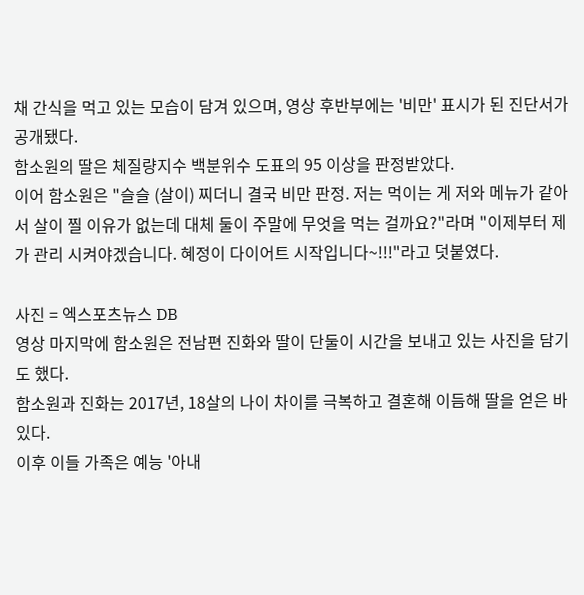채 간식을 먹고 있는 모습이 담겨 있으며, 영상 후반부에는 '비만' 표시가 된 진단서가 공개됐다.
함소원의 딸은 체질량지수 백분위수 도표의 95 이상을 판정받았다.
이어 함소원은 "슬슬 (살이) 찌더니 결국 비만 판정. 저는 먹이는 게 저와 메뉴가 같아서 살이 찔 이유가 없는데 대체 둘이 주말에 무엇을 먹는 걸까요?"라며 "이제부터 제가 관리 시켜야겠습니다. 혜정이 다이어트 시작입니다~!!!"라고 덧붙였다.

사진 = 엑스포츠뉴스 DB
영상 마지막에 함소원은 전남편 진화와 딸이 단둘이 시간을 보내고 있는 사진을 담기도 했다.
함소원과 진화는 2017년, 18살의 나이 차이를 극복하고 결혼해 이듬해 딸을 얻은 바 있다.
이후 이들 가족은 예능 '아내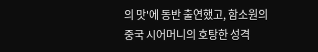의 맛'에 동반 출연했고, 함소원의 중국 시어머니의 호탕한 성격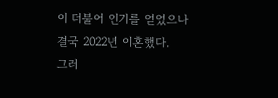이 더불어 인기를 얻었으나 결국 2022년 이혼했다.
그러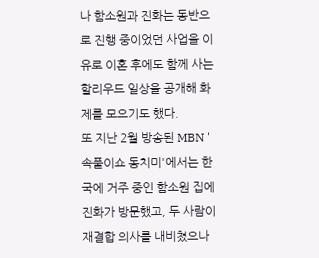나 함소원과 진화는 동반으로 진행 중이었던 사업을 이유로 이혼 후에도 함께 사는 할리우드 일상을 공개해 화제를 모으기도 했다.
또 지난 2월 방송된 MBN '속풀이쇼 동치미'에서는 한국에 거주 중인 함소원 집에 진화가 방문했고, 두 사람이 재결합 의사를 내비쳤으나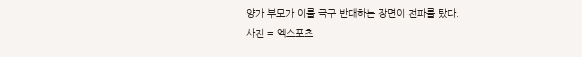양가 부모가 이를 극구 반대하는 장면이 전파를 탔다.
사진 = 엑스포츠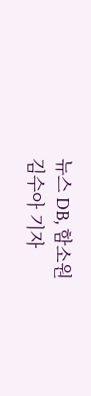뉴스 DB, 함소원
김수아 기자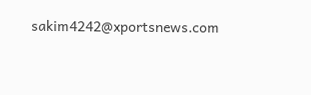sakim4242@xportsnews.com